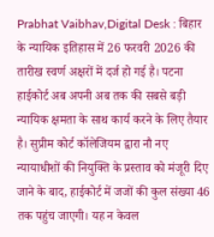Prabhat Vaibhav,Digital Desk : बिहार के न्यायिक इतिहास में 26 फरवरी 2026 की तारीख स्वर्ण अक्षरों में दर्ज हो गई है। पटना हाईकोर्ट अब अपनी अब तक की सबसे बड़ी न्यायिक क्षमता के साथ कार्य करने के लिए तैयार है। सुप्रीम कोर्ट कॉलेजियम द्वारा नौ नए न्यायाधीशों की नियुक्ति के प्रस्ताव को मंजूरी दिए जाने के बाद, हाईकोर्ट में जजों की कुल संख्या 46 तक पहुंच जाएगी। यह न केवल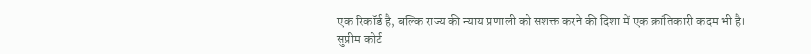एक रिकॉर्ड है, बल्कि राज्य की न्याय प्रणाली को सशक्त करने की दिशा में एक क्रांतिकारी कदम भी है।
सुप्रीम कोर्ट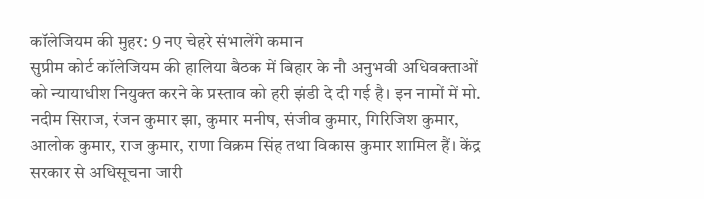कॉलेजियम की मुहर: 9 नए चेहरे संभालेंगे कमान
सुप्रीम कोर्ट कॉलेजियम की हालिया बैठक में बिहार के नौ अनुभवी अधिवक्ताओं को न्यायाधीश नियुक्त करने के प्रस्ताव को हरी झंडी दे दी गई है। इन नामों में मो. नदीम सिराज, रंजन कुमार झा, कुमार मनीष, संजीव कुमार, गिरिजिश कुमार, आलोक कुमार, राज कुमार, राणा विक्रम सिंह तथा विकास कुमार शामिल हैं। केंद्र सरकार से अधिसूचना जारी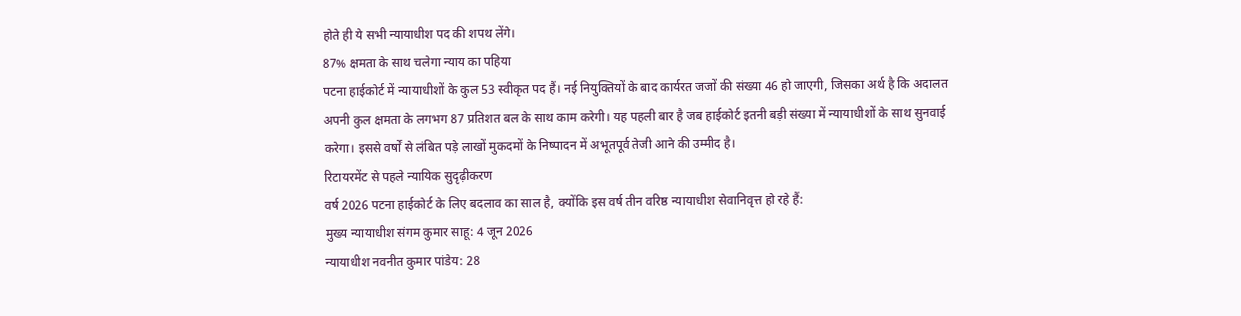होते ही ये सभी न्यायाधीश पद की शपथ लेंगे।
87% क्षमता के साथ चलेगा न्याय का पहिया
पटना हाईकोर्ट में न्यायाधीशों के कुल 53 स्वीकृत पद हैं। नई नियुक्तियों के बाद कार्यरत जजों की संख्या 46 हो जाएगी, जिसका अर्थ है कि अदालत अपनी कुल क्षमता के लगभग 87 प्रतिशत बल के साथ काम करेगी। यह पहली बार है जब हाईकोर्ट इतनी बड़ी संख्या में न्यायाधीशों के साथ सुनवाई करेगा। इससे वर्षों से लंबित पड़े लाखों मुकदमों के निष्पादन में अभूतपूर्व तेजी आने की उम्मीद है।
रिटायरमेंट से पहले न्यायिक सुदृढ़ीकरण
वर्ष 2026 पटना हाईकोर्ट के लिए बदलाव का साल है, क्योंकि इस वर्ष तीन वरिष्ठ न्यायाधीश सेवानिवृत्त हो रहे हैं:
मुख्य न्यायाधीश संगम कुमार साहू: 4 जून 2026
न्यायाधीश नवनीत कुमार पांडेय: 28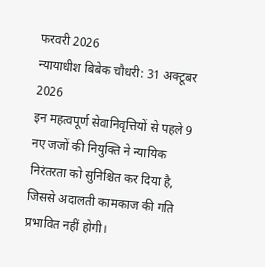फरवरी 2026
न्यायाधीश बिबेक चौधरी: 31 अक्टूबर 2026
इन महत्वपूर्ण सेवानिवृत्तियों से पहले 9 नए जजों की नियुक्ति ने न्यायिक निरंतरता को सुनिश्चित कर दिया है, जिससे अदालती कामकाज की गति प्रभावित नहीं होगी।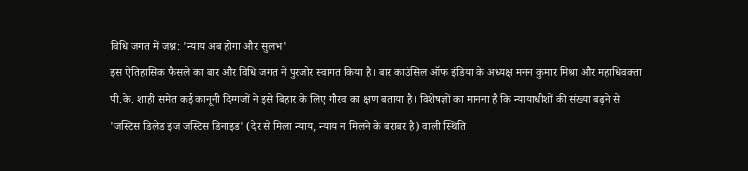विधि जगत में जश्न: 'न्याय अब होगा और सुलभ'
इस ऐतिहासिक फैसले का बार और विधि जगत ने पुरजोर स्वागत किया है। बार काउंसिल ऑफ इंडिया के अध्यक्ष मनन कुमार मिश्रा और महाधिवक्ता पी.के. शाही समेत कई कानूनी दिग्गजों ने इसे बिहार के लिए गौरव का क्षण बताया है। विशेषज्ञों का मानना है कि न्यायाधीशों की संख्या बढ़ने से 'जस्टिस डिलेड इज जस्टिस डिनाइड' (देर से मिला न्याय, न्याय न मिलने के बराबर है) वाली स्थिति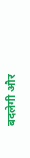बदलेगी और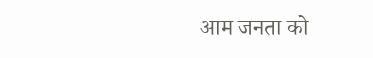आम जनता को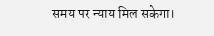समय पर न्याय मिल सकेगा।